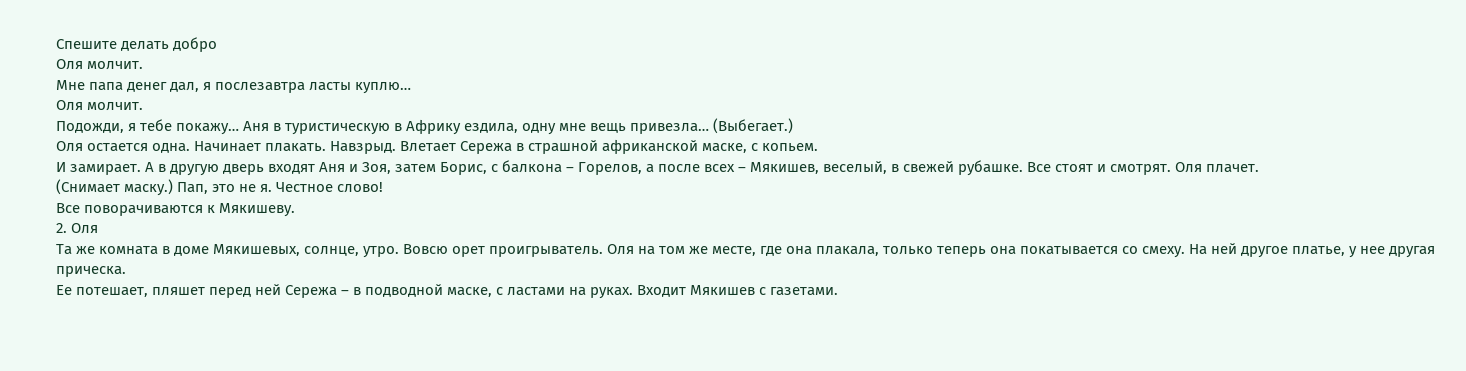Спешите делать добро
Оля молчит.
Мне папа денег дал, я послезавтра ласты куплю…
Оля молчит.
Подожди, я тебе покажу… Аня в туристическую в Африку ездила, одну мне вещь привезла… (Выбегает.)
Оля остается одна. Начинает плакать. Навзрыд. Влетает Сережа в страшной африканской маске, с копьем.
И замирает. А в другую дверь входят Аня и Зоя, затем Борис, с балкона – Горелов, а после всех – Мякишев, веселый, в свежей рубашке. Все стоят и смотрят. Оля плачет.
(Снимает маску.) Пап, это не я. Честное слово!
Все поворачиваются к Мякишеву.
2. Оля
Та же комната в доме Мякишевых, солнце, утро. Вовсю орет проигрыватель. Оля на том же месте, где она плакала, только теперь она покатывается со смеху. На ней другое платье, у нее другая прическа.
Ее потешает, пляшет перед ней Сережа – в подводной маске, с ластами на руках. Входит Мякишев с газетами.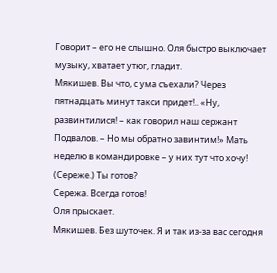Говорит – его не слышно. Оля быстро выключает музыку, хватает утюг, гладит.
Мякишев. Вы что, с ума съехали? Через пятнадцать минут такси придет!.. «Ну, развинтилися! – как говорил наш сержант Подвалов. – Но мы обратно завинтим!» Мать неделю в командировке – у них тут что хочу! (Сереже.) Ты готов?
Сережа. Всегда готов!
Оля прыскает.
Мякишев. Без шуточек. Я и так из-за вас сегодня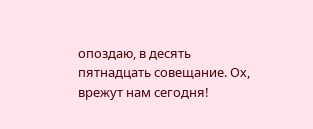опоздаю, в десять пятнадцать совещание. Ох, врежут нам сегодня!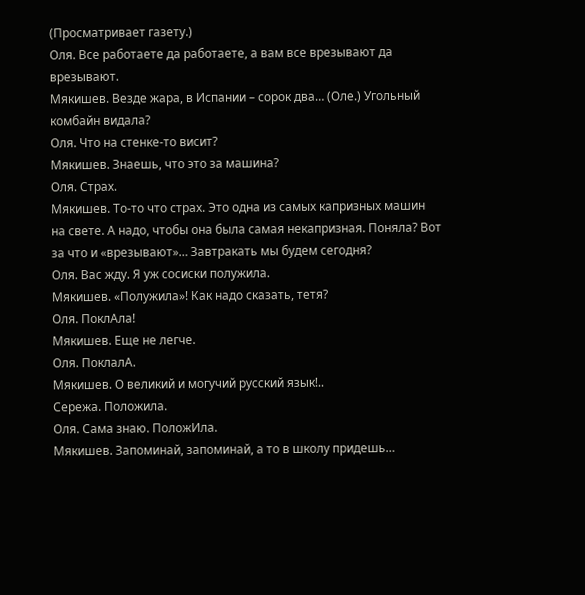(Просматривает газету.)
Оля. Все работаете да работаете, а вам все врезывают да врезывают.
Мякишев. Везде жара, в Испании – сорок два… (Оле.) Угольный комбайн видала?
Оля. Что на стенке-то висит?
Мякишев. Знаешь, что это за машина?
Оля. Страх.
Мякишев. То-то что страх. Это одна из самых капризных машин на свете. А надо, чтобы она была самая некапризная. Поняла? Вот за что и «врезывают»… Завтракать мы будем сегодня?
Оля. Вас жду. Я уж сосиски полужила.
Мякишев. «Полужила»! Как надо сказать, тетя?
Оля. ПоклАла!
Мякишев. Еще не легче.
Оля. ПоклалА.
Мякишев. О великий и могучий русский язык!..
Сережа. Положила.
Оля. Сама знаю. ПоложИла.
Мякишев. Запоминай, запоминай, а то в школу придешь…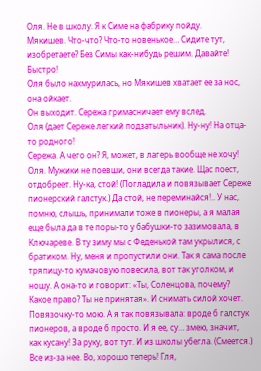Оля. Не в школу. Я к Симе на фабрику пойду.
Мякишев. Что-что? Что-то новенькое… Сидите тут, изобретаете? Без Симы как-нибудь решим. Давайте! Быстро!
Оля было нахмурилась, но Мякишев хватает ее за нос, она ойкает.
Он выходит. Сережа гримасничает ему вслед.
Оля (дает Сереже легкий подзатыльник). Ну-ну! На отца-то родного!
Сережа. А чего он? Я, может, в лагерь вообще не хочу!
Оля. Мужики не поевши, они всегда такие. Щас поест, отдобреет. Ну-ка, стой! (Погладила и повязывает Сереже пионерский галстук.) Да стой, не переминайся!.. У нас, помню, слышь, принимали тоже в пионеры, а я малая еще была да в те поры-то у бабушки-то зазимовала, в Ключареве. В ту зиму мы с Феденькой там укрылися, с братиком. Ну, меня и пропустили они. Так я сама после тряпицу-то кумачовую повесила, вот так уголком, и ношу. А она-то и говорит: «Ты, Соленцова, почему? Какое право? Ты не принятая». И снимать силой хочет. Повязочку-то мою. А я так повязывала: вроде б галстук пионеров, а вроде б просто. И я ее, су… змею, значит, как кусану! За руку, вот тут. И из школы убегла. (Смеется.) Все из-за нее. Во, хорошо теперь! Гля,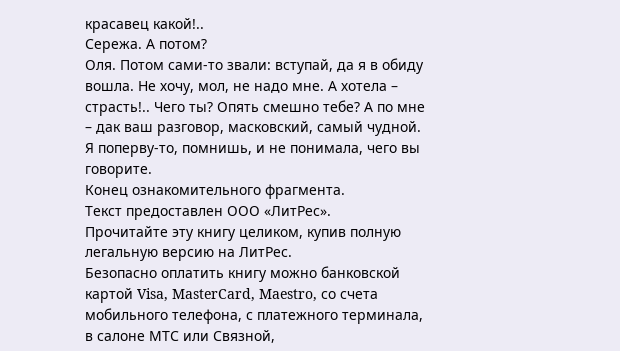красавец какой!..
Сережа. А потом?
Оля. Потом сами-то звали: вступай, да я в обиду вошла. Не хочу, мол, не надо мне. А хотела – страсть!.. Чего ты? Опять смешно тебе? А по мне – дак ваш разговор, масковский, самый чудной. Я поперву-то, помнишь, и не понимала, чего вы говорите.
Конец ознакомительного фрагмента.
Текст предоставлен ООО «ЛитРес».
Прочитайте эту книгу целиком, купив полную легальную версию на ЛитРес.
Безопасно оплатить книгу можно банковской картой Visa, MasterCard, Maestro, со счета мобильного телефона, с платежного терминала, в салоне МТС или Связной,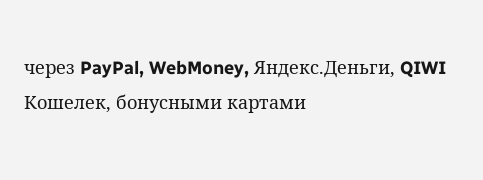через PayPal, WebMoney, Яндекс.Деньги, QIWI Кошелек, бонусными картами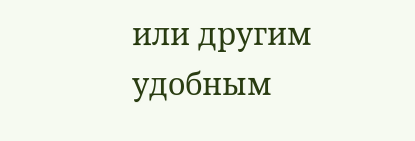или другим удобным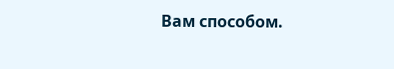Вам способом.